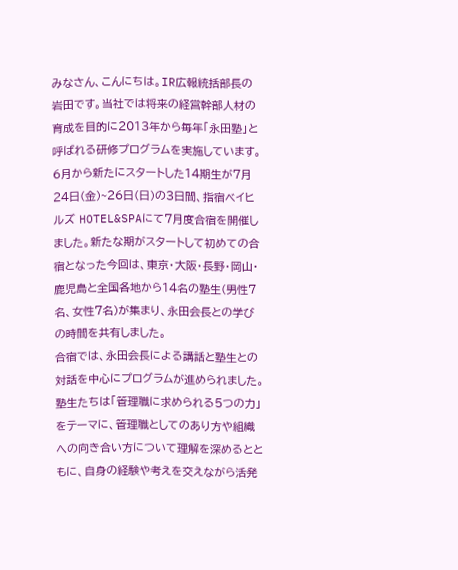みなさん、こんにちは。IR広報統括部長の岩田です。当社では将来の経営幹部人材の育成を目的に2013年から毎年「永田塾」と呼ばれる研修プログラムを実施しています。
6月から新たにスタートした14期生が7月24日(金)~26日(日)の3日間、指宿ベイヒルズ HOTEL&SPAにて7月度合宿を開催しました。新たな期がスタートして初めての合宿となった今回は、東京・大阪・長野・岡山・鹿児島と全国各地から14名の塾生(男性7名、女性7名)が集まり、永田会長との学びの時間を共有しました。
合宿では、永田会長による講話と塾生との対話を中心にプログラムが進められました。塾生たちは「管理職に求められる5つの力」をテーマに、管理職としてのあり方や組織への向き合い方について理解を深めるとともに、自身の経験や考えを交えながら活発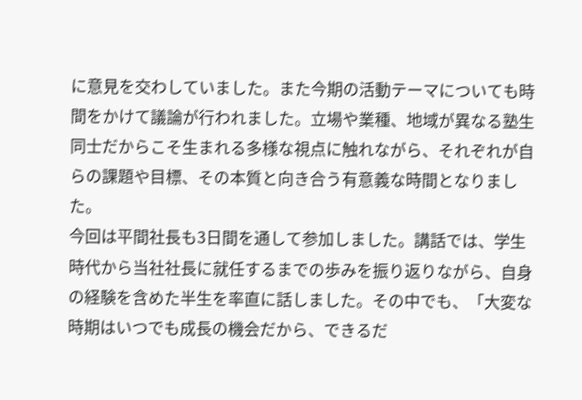に意見を交わしていました。また今期の活動テーマについても時間をかけて議論が行われました。立場や業種、地域が異なる塾生同士だからこそ生まれる多様な視点に触れながら、それぞれが自らの課題や目標、その本質と向き合う有意義な時間となりました。
今回は平間社長も3日間を通して参加しました。講話では、学生時代から当社社長に就任するまでの歩みを振り返りながら、自身の経験を含めた半生を率直に話しました。その中でも、「大変な時期はいつでも成長の機会だから、できるだ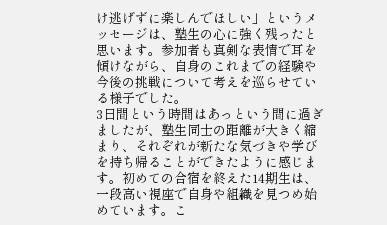け逃げずに楽しんでほしい」というメッセージは、塾生の心に強く残ったと思います。参加者も真剣な表情で耳を傾けながら、自身のこれまでの経験や今後の挑戦について考えを巡らせている様子でした。
3日間という時間はあっという間に過ぎましたが、塾生同士の距離が大きく縮まり、それぞれが新たな気づきや学びを持ち帰ることができたように感じます。初めての合宿を終えた14期生は、一段高い視座で自身や組織を見つめ始めています。こ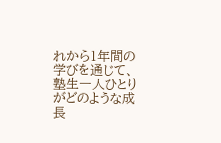れから1年間の学びを通じて、塾生一人ひとりがどのような成長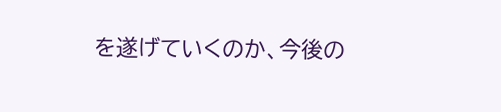を遂げていくのか、今後の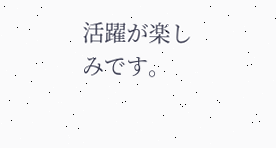活躍が楽しみです。